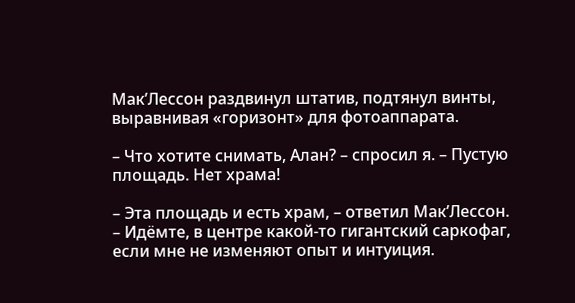Мак’Лессон раздвинул штатив, подтянул винты, выравнивая «горизонт» для фотоаппарата.

– Что хотите снимать, Алан? – спросил я. – Пустую площадь. Нет храма!

– Эта площадь и есть храм, – ответил Мак’Лессон. – Идёмте, в центре какой-то гигантский саркофаг, если мне не изменяют опыт и интуиция.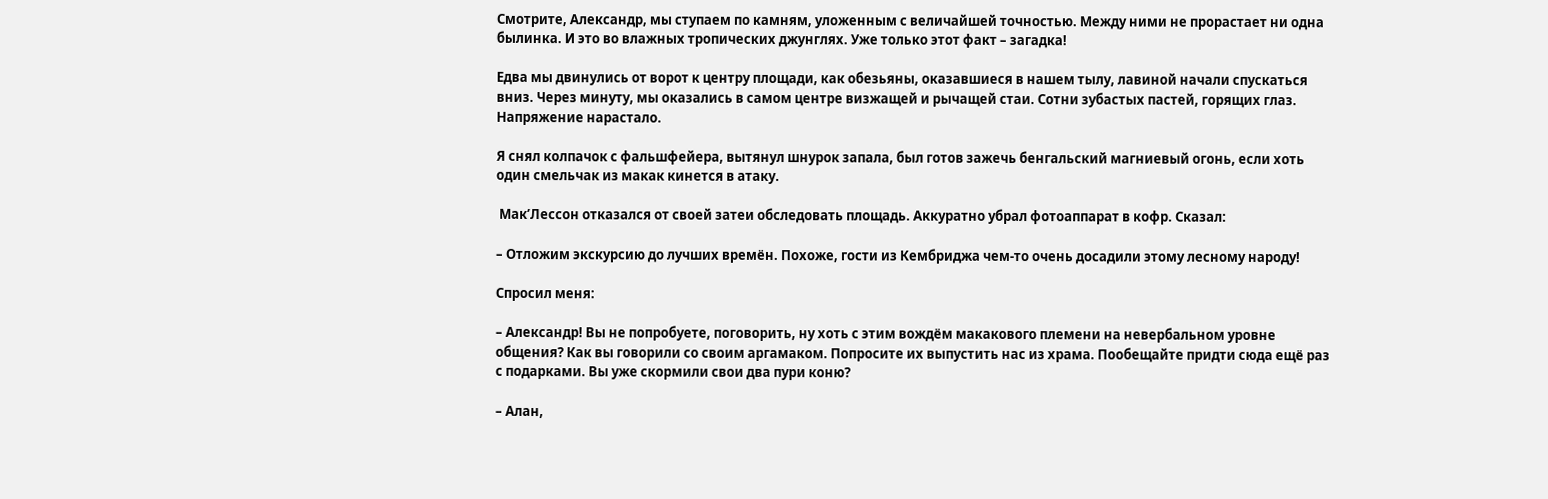Смотрите, Александр, мы ступаем по камням, уложенным с величайшей точностью. Между ними не прорастает ни одна былинка. И это во влажных тропических джунглях. Уже только этот факт – загадка!

Едва мы двинулись от ворот к центру площади, как обезьяны, оказавшиеся в нашем тылу, лавиной начали спускаться вниз. Через минуту, мы оказались в самом центре визжащей и рычащей стаи. Сотни зубастых пастей, горящих глаз. Напряжение нарастало.

Я снял колпачок с фальшфейера, вытянул шнурок запала, был готов зажечь бенгальский магниевый огонь, если хоть один смельчак из макак кинется в атаку.

 Мак’Лессон отказался от своей затеи обследовать площадь. Аккуратно убрал фотоаппарат в кофр. Сказал:

– Отложим экскурсию до лучших времён. Похоже, гости из Кембриджа чем-то очень досадили этому лесному народу!

Спросил меня:

– Александр! Вы не попробуете, поговорить, ну хоть с этим вождём макакового племени на невербальном уровне общения? Как вы говорили со своим аргамаком. Попросите их выпустить нас из храма. Пообещайте придти сюда ещё раз с подарками. Вы уже скормили свои два пури коню?

– Алан,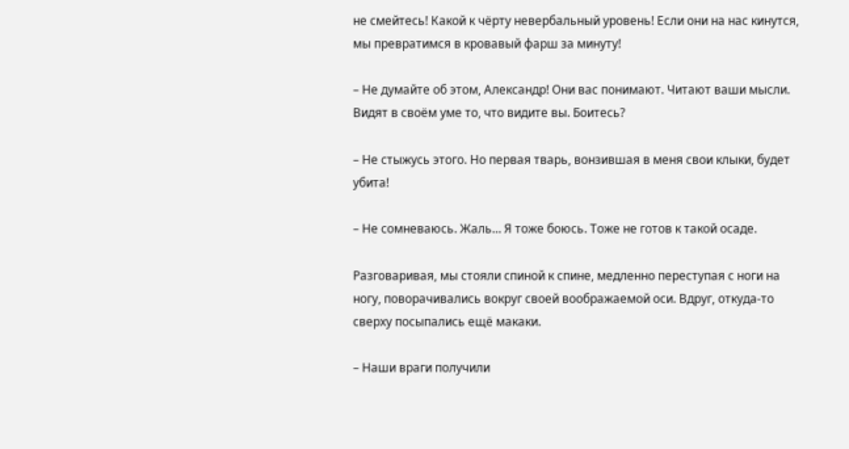не смейтесь! Какой к чёрту невербальный уровень! Если они на нас кинутся, мы превратимся в кровавый фарш за минуту!

– Не думайте об этом, Александр! Они вас понимают. Читают ваши мысли. Видят в своём уме то, что видите вы. Боитесь?

– Не стыжусь этого. Но первая тварь, вонзившая в меня свои клыки, будет убита!

– Не сомневаюсь. Жаль… Я тоже боюсь. Тоже не готов к такой осаде.

Разговаривая, мы стояли спиной к спине, медленно переступая с ноги на ногу, поворачивались вокруг своей воображаемой оси. Вдруг, откуда-то сверху посыпались ещё макаки.

– Наши враги получили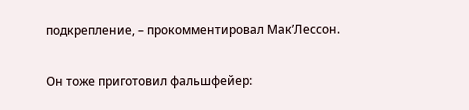подкрепление, – прокомментировал Мак’Лессон.

Он тоже приготовил фальшфейер: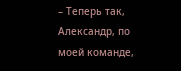– Теперь так, Александр, по моей команде,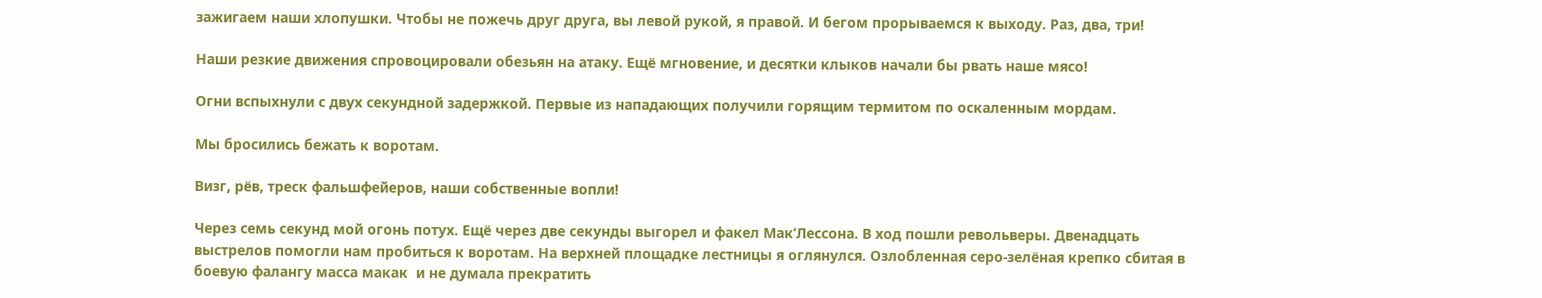зажигаем наши хлопушки. Чтобы не пожечь друг друга, вы левой рукой, я правой. И бегом прорываемся к выходу. Раз, два, три!

Наши резкие движения спровоцировали обезьян на атаку. Ещё мгновение, и десятки клыков начали бы рвать наше мясо!

Огни вспыхнули с двух секундной задержкой. Первые из нападающих получили горящим термитом по оскаленным мордам.

Мы бросились бежать к воротам.

Визг, рёв, треск фальшфейеров, наши собственные вопли!

Через семь секунд мой огонь потух. Ещё через две секунды выгорел и факел Мак’Лессона. В ход пошли револьверы. Двенадцать выстрелов помогли нам пробиться к воротам. На верхней площадке лестницы я оглянулся. Озлобленная серо-зелёная крепко сбитая в боевую фалангу масса макак  и не думала прекратить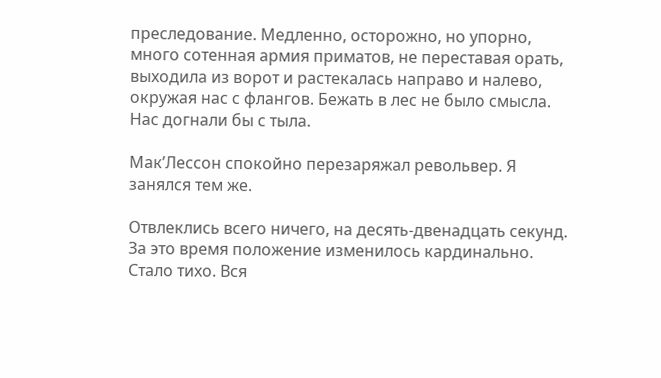преследование. Медленно, осторожно, но упорно, много сотенная армия приматов, не переставая орать, выходила из ворот и растекалась направо и налево, окружая нас с флангов. Бежать в лес не было смысла. Нас догнали бы с тыла.

Мак’Лессон спокойно перезаряжал револьвер. Я занялся тем же.

Отвлеклись всего ничего, на десять-двенадцать секунд. За это время положение изменилось кардинально. Стало тихо. Вся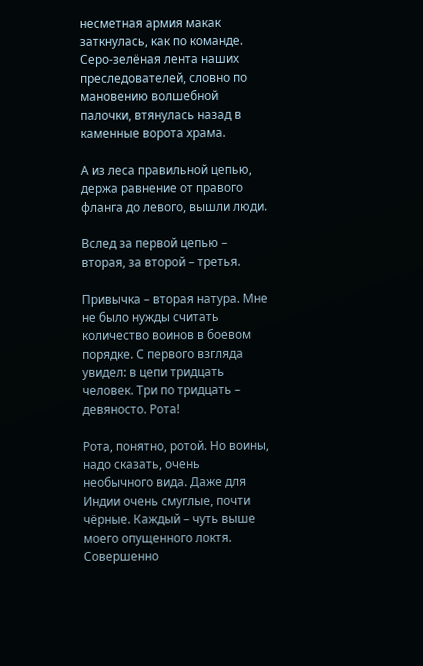несметная армия макак заткнулась, как по команде. Серо-зелёная лента наших преследователей, словно по мановению волшебной палочки, втянулась назад в каменные ворота храма.

А из леса правильной цепью, держа равнение от правого фланга до левого, вышли люди.

Вслед за первой цепью – вторая, за второй – третья.

Привычка – вторая натура. Мне не было нужды считать количество воинов в боевом порядке. С первого взгляда увидел: в цепи тридцать человек. Три по тридцать – девяносто. Рота!

Рота, понятно, ротой. Но воины, надо сказать, очень необычного вида. Даже для Индии очень смуглые, почти чёрные. Каждый – чуть выше моего опущенного локтя. Совершенно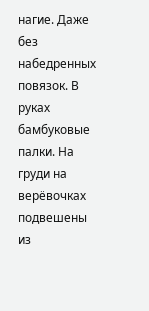нагие. Даже без набедренных повязок. В руках бамбуковые палки. На груди на верёвочках подвешены из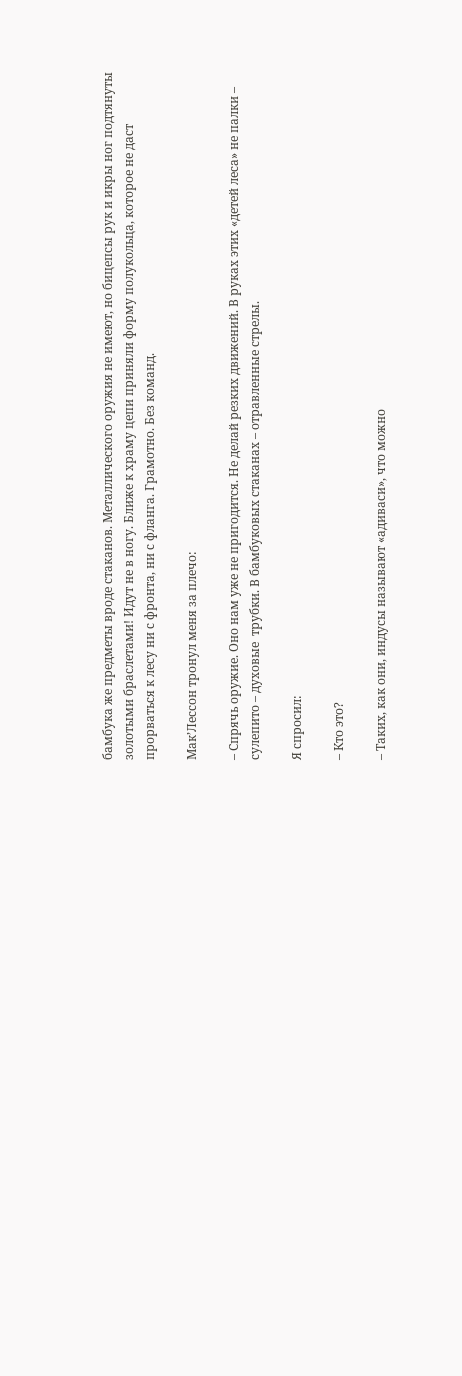бамбука же предметы вроде стаканов. Металлического оружия не имеют, но бицепсы рук и икры ног подтянуты золотыми браслетами! Идут не в ногу. Ближе к храму цепи приняли форму полукольца, которое не даст прорваться к лесу ни с фронта, ни с фланга. Грамотно. Без команд.

Мак’Лессон тронул меня за плечо:

– Спрячь оружие. Оно нам уже не пригодится. Не делай резких движений. В руках этих «детей леса» не палки – сулепито – духовые  трубки. В бамбуковых стаканах – отравленные стрелы.

Я спросил:

– Кто это?

– Таких, как они, индусы называют «адиваси», что можно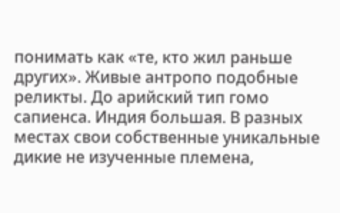понимать как «те, кто жил раньше других». Живые антропо подобные реликты. До арийский тип гомо сапиенса. Индия большая. В разных местах свои собственные уникальные дикие не изученные племена,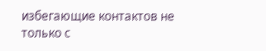избегающие контактов не только с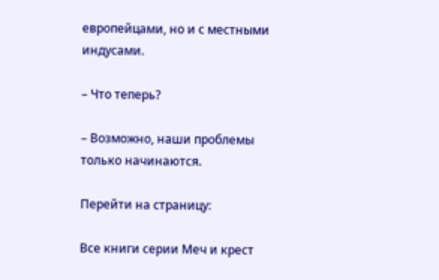европейцами, но и с местными индусами.

– Что теперь?

– Возможно, наши проблемы только начинаются.

Перейти на страницу:

Все книги серии Меч и крест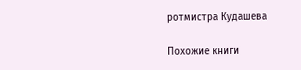ротмистра Кудашева

Похожие книги